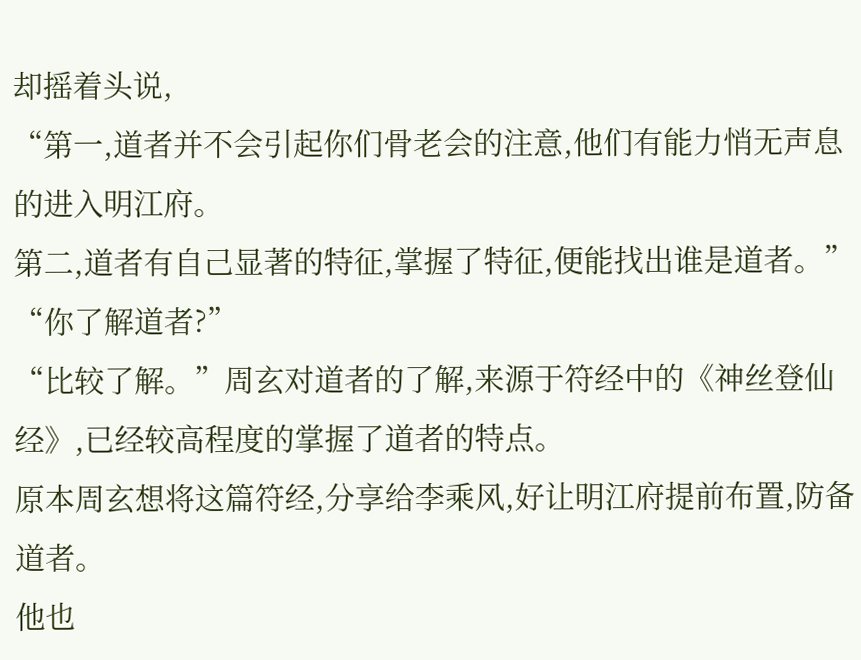却摇着头说,
“第一,道者并不会引起你们骨老会的注意,他们有能力悄无声息的进入明江府。
第二,道者有自己显著的特征,掌握了特征,便能找出谁是道者。”
“你了解道者?”
“比较了解。”周玄对道者的了解,来源于符经中的《神丝登仙经》,已经较高程度的掌握了道者的特点。
原本周玄想将这篇符经,分享给李乘风,好让明江府提前布置,防备道者。
他也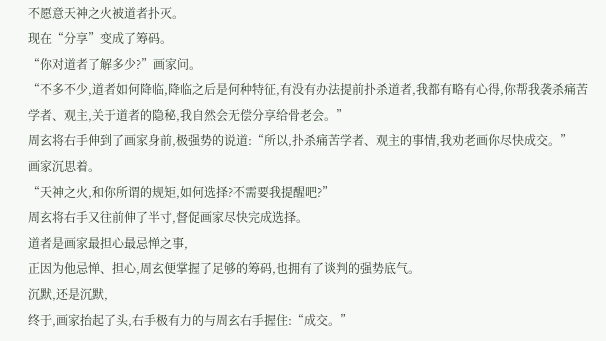不愿意天神之火被道者扑灭。
现在“分享”变成了筹码。
“你对道者了解多少?”画家问。
“不多不少,道者如何降临,降临之后是何种特征,有没有办法提前扑杀道者,我都有略有心得,你帮我袭杀痛苦学者、观主,关于道者的隐秘,我自然会无偿分享给骨老会。”
周玄将右手伸到了画家身前,极强势的说道:“所以,扑杀痛苦学者、观主的事情,我劝老画你尽快成交。”
画家沉思着。
“天神之火,和你所谓的规矩,如何选择?不需要我提醒吧?”
周玄将右手又往前伸了半寸,督促画家尽快完成选择。
道者是画家最担心最忌惮之事,
正因为他忌惮、担心,周玄便掌握了足够的筹码,也拥有了谈判的强势底气。
沉默,还是沉默,
终于,画家抬起了头,右手极有力的与周玄右手握住:“成交。”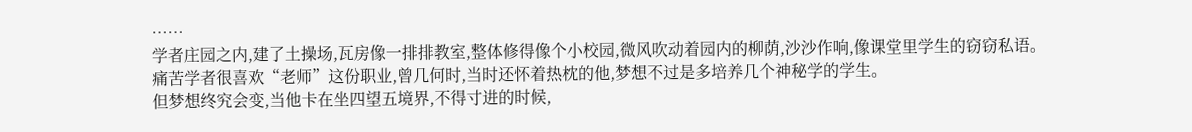……
学者庄园之内,建了土操场,瓦房像一排排教室,整体修得像个小校园,微风吹动着园内的柳荫,沙沙作响,像课堂里学生的窃窃私语。
痛苦学者很喜欢“老师”这份职业,曾几何时,当时还怀着热枕的他,梦想不过是多培养几个神秘学的学生。
但梦想终究会变,当他卡在坐四望五境界,不得寸进的时候,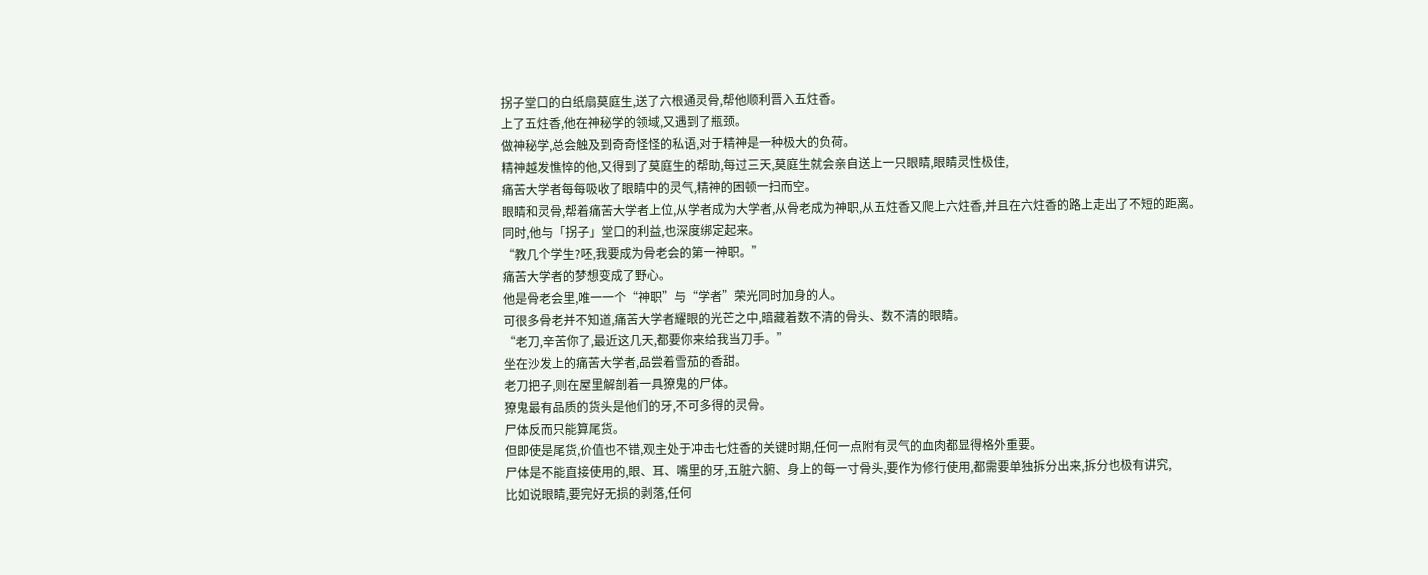拐子堂口的白纸扇莫庭生,送了六根通灵骨,帮他顺利晋入五炷香。
上了五炷香,他在神秘学的领域,又遇到了瓶颈。
做神秘学,总会触及到奇奇怪怪的私语,对于精神是一种极大的负荷。
精神越发憔悴的他,又得到了莫庭生的帮助,每过三天,莫庭生就会亲自送上一只眼睛,眼睛灵性极佳,
痛苦大学者每每吸收了眼睛中的灵气,精神的困顿一扫而空。
眼睛和灵骨,帮着痛苦大学者上位,从学者成为大学者,从骨老成为神职,从五炷香又爬上六炷香,并且在六炷香的路上走出了不短的距离。
同时,他与「拐子」堂口的利益,也深度绑定起来。
“教几个学生?呸,我要成为骨老会的第一神职。”
痛苦大学者的梦想变成了野心。
他是骨老会里,唯一一个“神职”与“学者”荣光同时加身的人。
可很多骨老并不知道,痛苦大学者耀眼的光芒之中,暗藏着数不清的骨头、数不清的眼睛。
“老刀,辛苦你了,最近这几天,都要你来给我当刀手。”
坐在沙发上的痛苦大学者,品尝着雪茄的香甜。
老刀把子,则在屋里解剖着一具獠鬼的尸体。
獠鬼最有品质的货头是他们的牙,不可多得的灵骨。
尸体反而只能算尾货。
但即使是尾货,价值也不错,观主处于冲击七炷香的关键时期,任何一点附有灵气的血肉都显得格外重要。
尸体是不能直接使用的,眼、耳、嘴里的牙,五脏六腑、身上的每一寸骨头,要作为修行使用,都需要单独拆分出来,拆分也极有讲究,
比如说眼睛,要完好无损的剥落,任何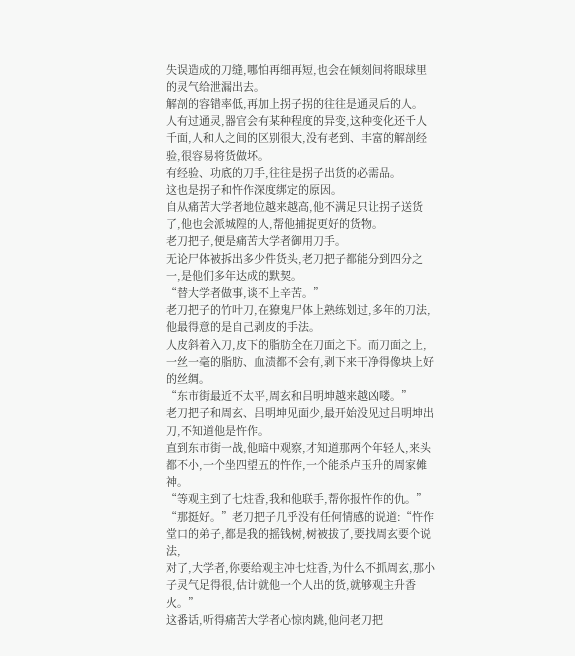失误造成的刀缝,哪怕再细再短,也会在倾刻间将眼球里的灵气给泄漏出去。
解剖的容错率低,再加上拐子拐的往往是通灵后的人。
人有过通灵,器官会有某种程度的异变,这种变化还千人千面,人和人之间的区别很大,没有老到、丰富的解剖经验,很容易将货做坏。
有经验、功底的刀手,往往是拐子出货的必需品。
这也是拐子和忤作深度绑定的原因。
自从痛苦大学者地位越来越高,他不满足只让拐子送货了,他也会派城隍的人,帮他捕捉更好的货物。
老刀把子,便是痛苦大学者御用刀手。
无论尸体被拆出多少件货头,老刀把子都能分到四分之一,是他们多年达成的默契。
“替大学者做事,谈不上辛苦。”
老刀把子的竹叶刀,在獠鬼尸体上熟练划过,多年的刀法,他最得意的是自己剥皮的手法。
人皮斜着入刀,皮下的脂肪全在刀面之下。而刀面之上,一丝一毫的脂肪、血渍都不会有,剥下来干净得像块上好的丝绸。
“东市街最近不太平,周玄和吕明坤越来越凶喽。”
老刀把子和周玄、吕明坤见面少,最开始没见过吕明坤出刀,不知道他是忤作。
直到东市街一战,他暗中观察,才知道那两个年轻人,来头都不小,一个坐四望五的忤作,一个能杀卢玉升的周家傩神。
“等观主到了七炷香,我和他联手,帮你报忤作的仇。”
“那挺好。”老刀把子几乎没有任何情感的说道:“忤作堂口的弟子,都是我的摇钱树,树被拔了,要找周玄要个说法,
对了,大学者,你要给观主冲七炷香,为什么不抓周玄,那小子灵气足得很,估计就他一个人出的货,就够观主升香火。”
这番话,听得痛苦大学者心惊肉跳,他问老刀把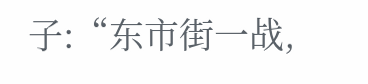子:“东市街一战,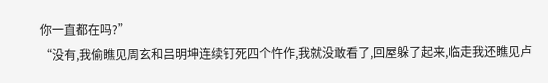你一直都在吗?”
“没有,我偷瞧见周玄和吕明坤连续钉死四个忤作,我就没敢看了,回屋躲了起来,临走我还瞧见卢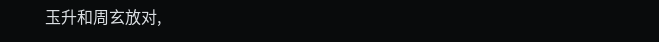玉升和周玄放对,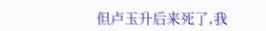但卢玉升后来死了,我